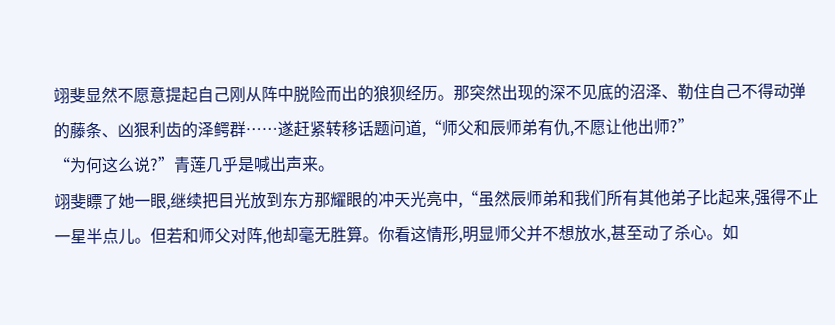翊斐显然不愿意提起自己刚从阵中脱险而出的狼狈经历。那突然出现的深不见底的沼泽、勒住自己不得动弹的藤条、凶狠利齿的泽鳄群……遂赶紧转移话题问道,“师父和辰师弟有仇,不愿让他出师?”
“为何这么说?”青莲几乎是喊出声来。
翊斐瞟了她一眼,继续把目光放到东方那耀眼的冲天光亮中,“虽然辰师弟和我们所有其他弟子比起来,强得不止一星半点儿。但若和师父对阵,他却毫无胜算。你看这情形,明显师父并不想放水,甚至动了杀心。如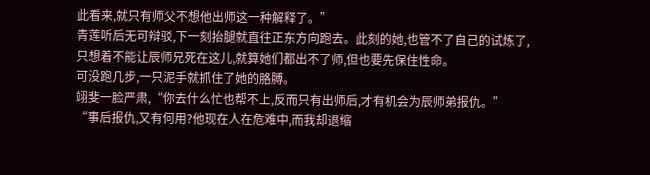此看来,就只有师父不想他出师这一种解释了。”
青莲听后无可辩驳,下一刻抬腿就直往正东方向跑去。此刻的她,也管不了自己的试炼了,只想着不能让辰师兄死在这儿,就算她们都出不了师,但也要先保住性命。
可没跑几步,一只泥手就抓住了她的胳膊。
翊斐一脸严肃,“你去什么忙也帮不上,反而只有出师后,才有机会为辰师弟报仇。”
“事后报仇,又有何用?他现在人在危难中,而我却退缩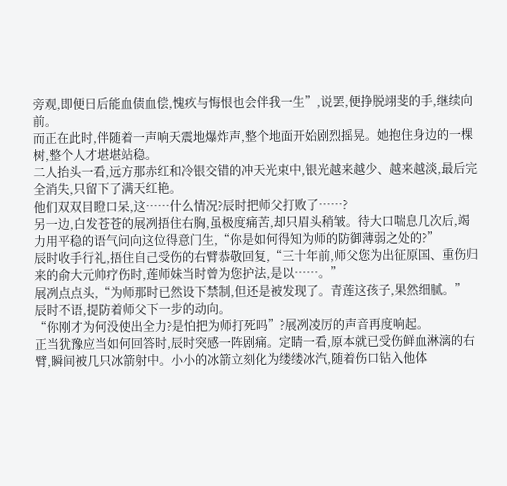旁观,即便日后能血债血偿,愧疚与悔恨也会伴我一生”,说罢,便挣脱翊斐的手,继续向前。
而正在此时,伴随着一声响天震地爆炸声,整个地面开始剧烈摇晃。她抱住身边的一棵树,整个人才堪堪站稳。
二人抬头一看,远方那赤红和冷银交错的冲天光束中,银光越来越少、越来越淡,最后完全消失,只留下了满天红艳。
他们双双目瞪口呆,这……什么情况?辰时把师父打败了……?
另一边,白发苍苍的展冽捂住右胸,虽极度痛苦,却只眉头稍皱。待大口喘息几次后,竭力用平稳的语气问向这位得意门生,“你是如何得知为师的防御薄弱之处的?”
辰时收手行礼,捂住自己受伤的右臂恭敬回复,“三十年前,师父您为出征原国、重伤归来的俞大元帅疗伤时,莲师妹当时曾为您护法,是以……。”
展冽点点头,“为师那时已然设下禁制,但还是被发现了。青莲这孩子,果然细腻。”
辰时不语,提防着师父下一步的动向。
“你刚才为何没使出全力?是怕把为师打死吗”?展冽凌厉的声音再度响起。
正当犹豫应当如何回答时,辰时突感一阵剧痛。定睛一看,原本就已受伤鲜血淋漓的右臂,瞬间被几只冰箭射中。小小的冰箭立刻化为缕缕冰汽,随着伤口钻入他体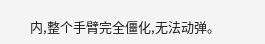内,整个手臂完全僵化,无法动弹。